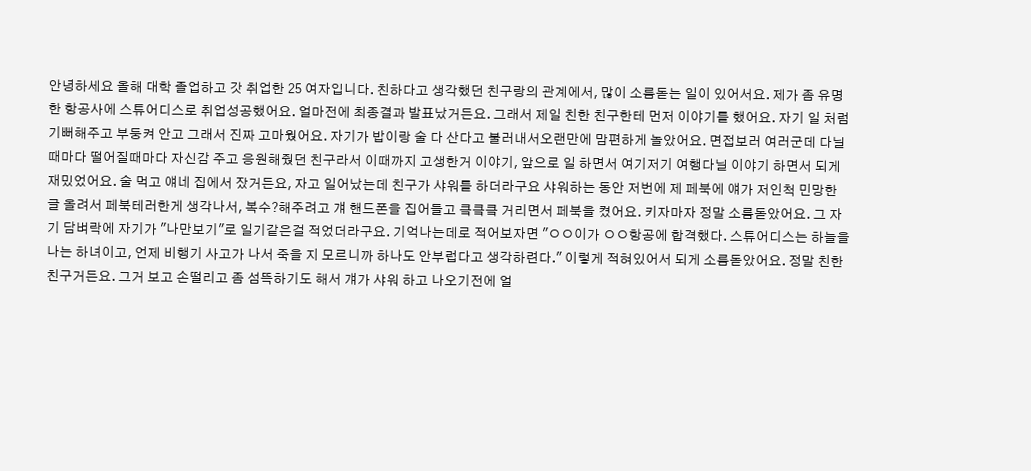안녕하세요 올해 대학 졸업하고 갓 취업한 25 여자입니다. 친하다고 생각했던 친구랑의 관계에서, 많이 소름돋는 일이 있어서요. 제가 좀 유명한 항공사에 스튜어디스로 취업성공했어요. 얼마전에 최종결과 발표났거든요. 그래서 제일 친한 친구한테 먼저 이야기를 했어요. 자기 일 처럼 기뻐해주고 부둥켜 안고 그래서 진짜 고마웠어요. 자기가 밥이랑 술 다 산다고 불러내서오랜만에 맘편하게 놀았어요. 면접보러 여러군데 다닐때마다 떨어질때마다 자신감 주고 응원해줬던 친구라서 이때까지 고생한거 이야기, 앞으로 일 하면서 여기저기 여행다닐 이야기 하면서 되게 재밌었어요. 술 먹고 얘네 집에서 잤거든요, 자고 일어났는데 친구가 샤워를 하더라구요 샤워하는 동안 저번에 제 페북에 얘가 저인척 민망한 글 올려서 페북테러한게 생각나서, 복수?해주려고 걔 핸드폰을 집어들고 킄킄킄 거리면서 페북을 켰어요. 키자마자 정말 소름돋았어요. 그 자기 담벼락에 자기가 "나만보기"로 일기같은걸 적었더라구요. 기억나는데로 적어보자면 "ㅇㅇ이가 ㅇㅇ항공에 합격했다. 스튜어디스는 하늘을 나는 하녀이고, 언제 비행기 사고가 나서 죽을 지 모르니까 하나도 안부럽다고 생각하련다." 이렇게 적혀있어서 되게 소름돋았어요. 정말 친한 친구거든요. 그거 보고 손떨리고 좀 섬뜩하기도 해서 걔가 샤워 하고 나오기전에 얼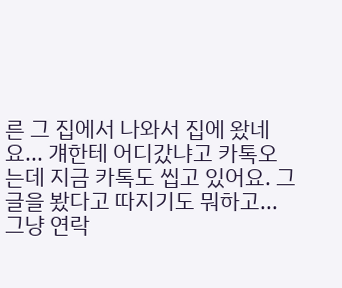른 그 집에서 나와서 집에 왔네요... 걔한테 어디갔냐고 카톡오는데 지금 카톡도 씹고 있어요. 그 글을 봤다고 따지기도 뭐하고... 그냥 연락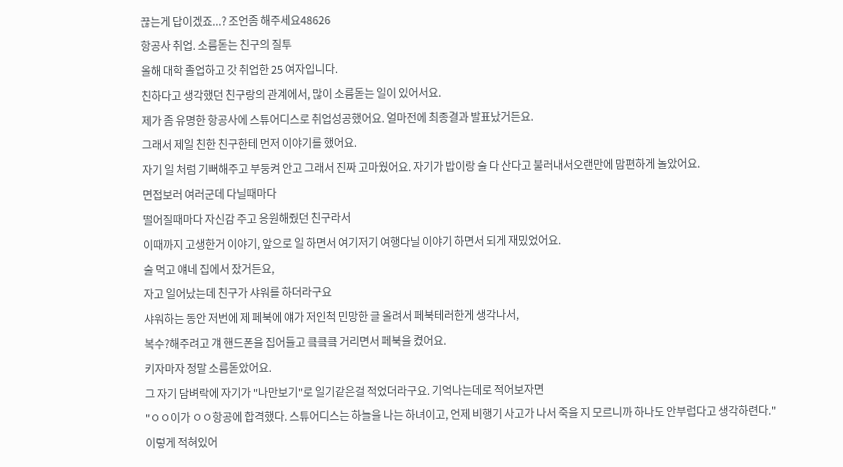끊는게 답이겠죠...? 조언좀 해주세요48626
항공사 취업. 소름돋는 친구의 질투
올해 대학 졸업하고 갓 취업한 25 여자입니다.
친하다고 생각했던 친구랑의 관계에서, 많이 소름돋는 일이 있어서요.
제가 좀 유명한 항공사에 스튜어디스로 취업성공했어요. 얼마전에 최종결과 발표났거든요.
그래서 제일 친한 친구한테 먼저 이야기를 했어요.
자기 일 처럼 기뻐해주고 부둥켜 안고 그래서 진짜 고마웠어요. 자기가 밥이랑 술 다 산다고 불러내서오랜만에 맘편하게 놀았어요.
면접보러 여러군데 다닐때마다
떨어질때마다 자신감 주고 응원해줬던 친구라서
이때까지 고생한거 이야기, 앞으로 일 하면서 여기저기 여행다닐 이야기 하면서 되게 재밌었어요.
술 먹고 얘네 집에서 잤거든요,
자고 일어났는데 친구가 샤워를 하더라구요
샤워하는 동안 저번에 제 페북에 얘가 저인척 민망한 글 올려서 페북테러한게 생각나서,
복수?해주려고 걔 핸드폰을 집어들고 킄킄킄 거리면서 페북을 켰어요.
키자마자 정말 소름돋았어요.
그 자기 담벼락에 자기가 "나만보기"로 일기같은걸 적었더라구요. 기억나는데로 적어보자면
"ㅇㅇ이가 ㅇㅇ항공에 합격했다. 스튜어디스는 하늘을 나는 하녀이고, 언제 비행기 사고가 나서 죽을 지 모르니까 하나도 안부럽다고 생각하련다."
이렇게 적혀있어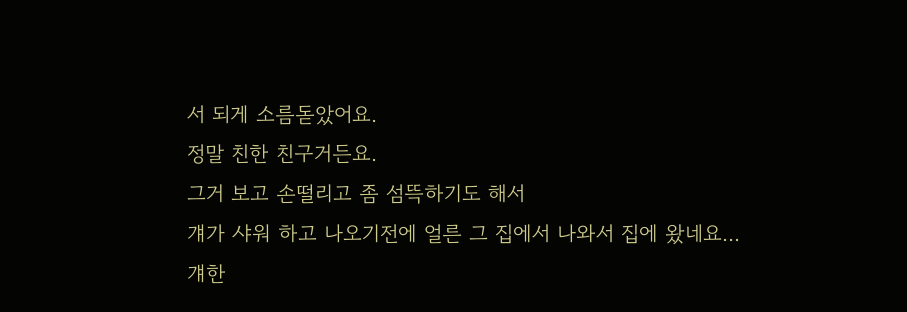서 되게 소름돋았어요.
정말 친한 친구거든요.
그거 보고 손떨리고 좀 섬뜩하기도 해서
걔가 샤워 하고 나오기전에 얼른 그 집에서 나와서 집에 왔네요...
걔한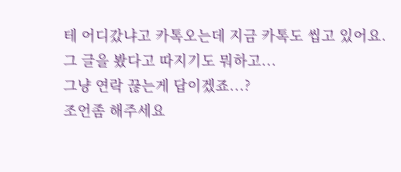테 어디갔냐고 카톡오는데 지금 카톡도 씹고 있어요.
그 글을 봤다고 따지기도 뭐하고...
그냥 연락 끊는게 답이겠죠...?
조언좀 해주세요